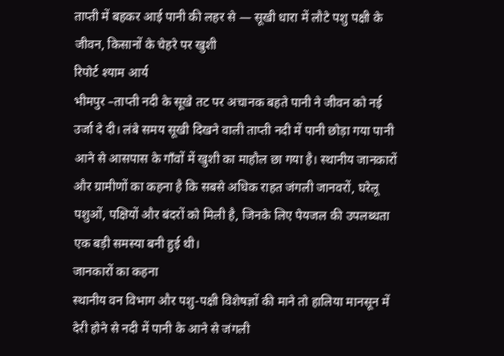ताप्ती में बहकर आई पानी की लहर से — सूखी धारा में लौटे पशु पक्षी के जीवन, किसानों के चेहरे पर खुशी
रिपोर्ट श्याम आर्य
भीमपुर –ताप्ती नदी के सूखे तट पर अचानक बहते पानी ने जीवन को नई उर्जा दे दी। लंबे समय सूखी दिखने वाली ताप्ती नदी में पानी छोड़ा गया पानी आने से आसपास के गाँवों में खुशी का माहौल छा गया है। स्थानीय जानकारों और ग्रामीणों का कहना है कि सबसे अधिक राहत जंगली जानवरों, घरेलू पशुओं, पक्षियों और बंदरों को मिली है, जिनके लिए पेयजल की उपलब्धता एक बड़ी समस्या बनी हुई थी।
जानकारों का कहना
स्थानीय वन विभाग और पशु-पक्षी विशेषज्ञों की माने तो हालिया मानसून में देरी होने से नदी में पानी के आने से जंगली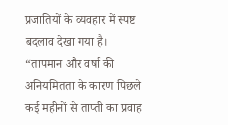प्रजातियों के व्यवहार में स्पष्ट बदलाव देखा गया है। “तापमान और वर्षा की अनियमितता के कारण पिछले कई महीनों से ताप्ती का प्रवाह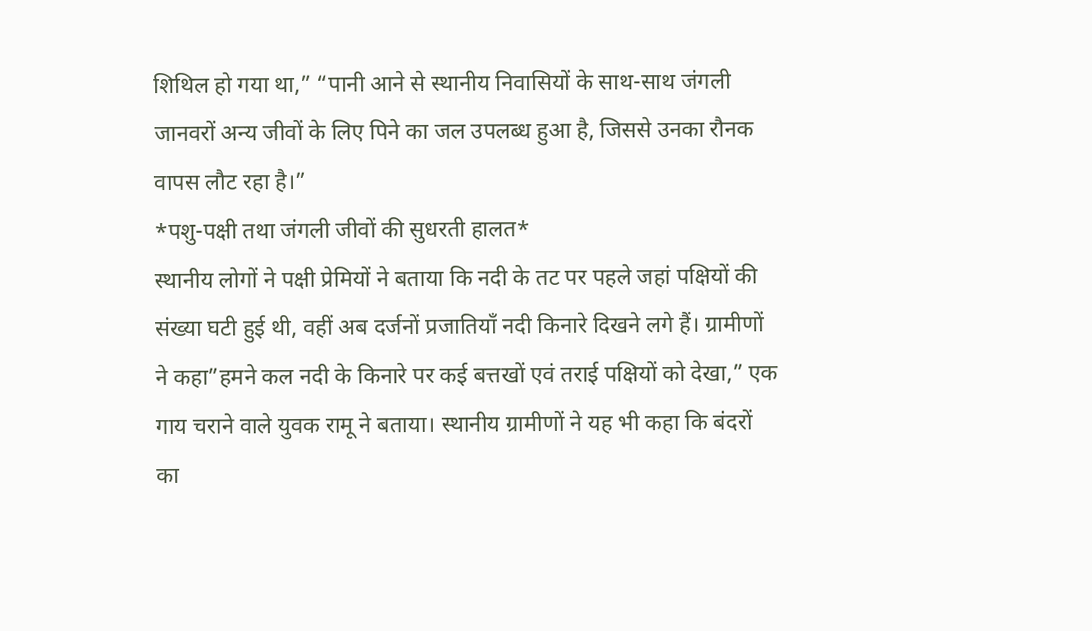शिथिल हो गया था,” “पानी आने से स्थानीय निवासियों के साथ-साथ जंगली जानवरों अन्य जीवों के लिए पिने का जल उपलब्ध हुआ है, जिससे उनका रौनक वापस लौट रहा है।”
*पशु-पक्षी तथा जंगली जीवों की सुधरती हालत*
स्थानीय लोगों ने पक्षी प्रेमियों ने बताया कि नदी के तट पर पहले जहां पक्षियों की संख्या घटी हुई थी, वहीं अब दर्जनों प्रजातियाँ नदी किनारे दिखने लगे हैं। ग्रामीणों ने कहा”हमने कल नदी के किनारे पर कई बत्तखों एवं तराई पक्षियों को देखा,” एक गाय चराने वाले युवक रामू ने बताया। स्थानीय ग्रामीणों ने यह भी कहा कि बंदरों का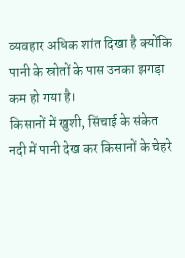व्यवहार अधिक शांत दिखा है क्योंकि पानी के स्रोतों के पास उनका झगड़ा कम हो गया है।
किसानों में खुशी, सिंचाई के संकेत
नदी में पानी देख कर किसानों के चेहरे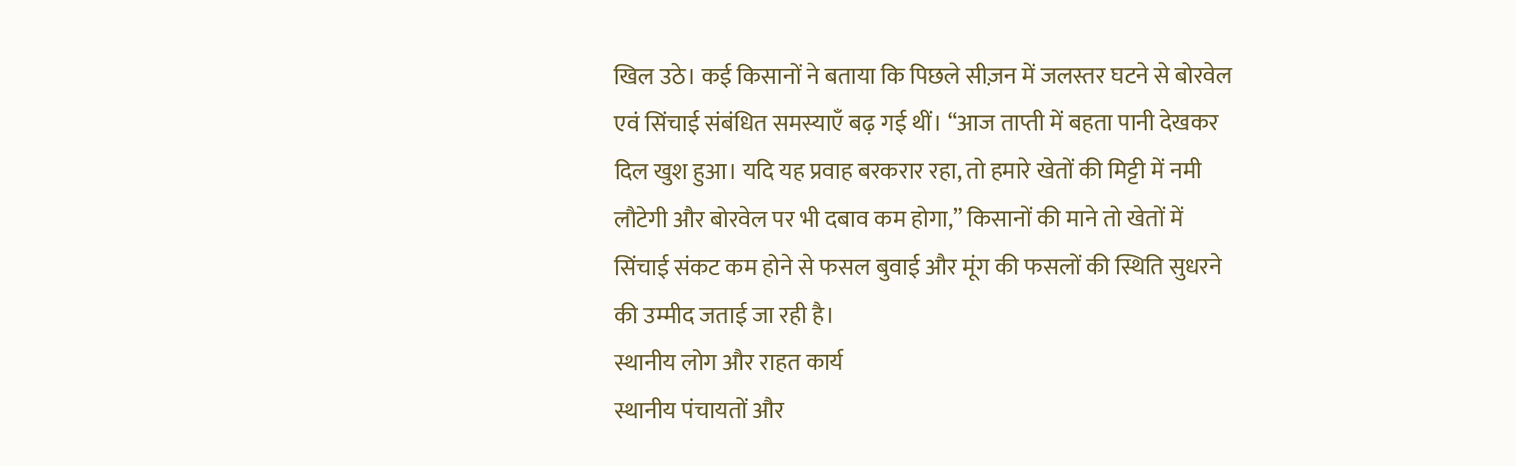खिल उठे। कई किसानों ने बताया कि पिछले सीज़न में जलस्तर घटने से बोरवेल एवं सिंचाई संबंधित समस्याएँ बढ़ गई थीं। “आज ताप्ती में बहता पानी देखकर दिल खुश हुआ। यदि यह प्रवाह बरकरार रहा, तो हमारे खेतों की मिट्टी में नमी लौटेगी और बोरवेल पर भी दबाव कम होगा,” किसानों की माने तो खेतों में सिंचाई संकट कम होने से फसल बुवाई और मूंग की फसलों की स्थिति सुधरने की उम्मीद जताई जा रही है।
स्थानीय लोग और राहत कार्य
स्थानीय पंचायतों और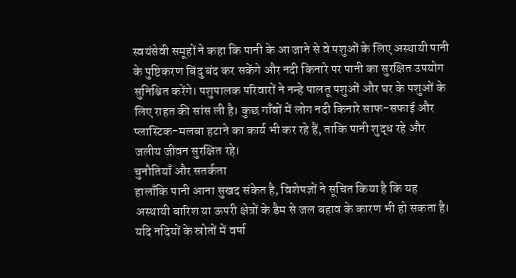स्वयंसेवी समूहों ने कहा कि पानी के आ जाने से वे पशुओं के लिए अस्थायी पानी के पुष्टिकरण बिंदु बंद कर सकेंगे और नदी किनारे पर पानी का सुरक्षित उपयोग सुनिश्चित करेंगे। पशुपालक परिवारों ने नन्हे पालतू पशुओं और घर के पशुओं के लिए राहत की सांस ली है। कुछ गाँवों में लोग नदी किनारे साफ-सफाई और प्लास्टिक-मलबा हटाने का कार्य भी कर रहे हैं, ताकि पानी शुद्ध रहे और जलीय जीवन सुरक्षित रहे।
चुनौतियाँ और सतर्कता
हालाँकि पानी आना सुखद संकेत है, विशेषज्ञों ने सूचित किया है कि यह अस्थायी बारिश या ऊपरी क्षेत्रों के डैम से जल बहाव के कारण भी हो सकता है। यदि नदियों के स्रोतों में वर्षा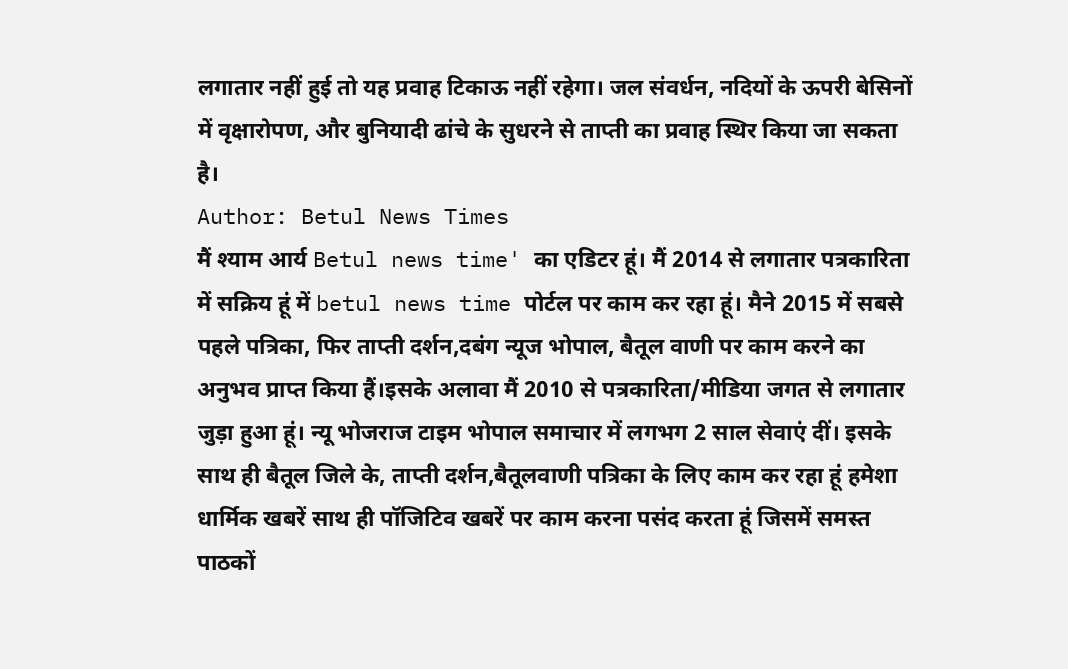लगातार नहीं हुई तो यह प्रवाह टिकाऊ नहीं रहेगा। जल संवर्धन, नदियों के ऊपरी बेसिनों में वृक्षारोपण, और बुनियादी ढांचे के सुधरने से ताप्ती का प्रवाह स्थिर किया जा सकता है।
Author: Betul News Times
मैं श्याम आर्य Betul news time' का एडिटर हूं। मैं 2014 से लगातार पत्रकारिता में सक्रिय हूं में betul news time पोर्टल पर काम कर रहा हूं। मैने 2015 में सबसे पहले पत्रिका, फिर ताप्ती दर्शन,दबंग न्यूज भोपाल, बैतूल वाणी पर काम करने का अनुभव प्राप्त किया हैं।इसके अलावा मैं 2010 से पत्रकारिता/मीडिया जगत से लगातार जुड़ा हुआ हूं। न्यू भोजराज टाइम भोपाल समाचार में लगभग 2 साल सेवाएं दीं। इसके साथ ही बैतूल जिले के, ताप्ती दर्शन,बैतूलवाणी पत्रिका के लिए काम कर रहा हूं हमेशा धार्मिक खबरें साथ ही पॉजिटिव खबरें पर काम करना पसंद करता हूं जिसमें समस्त पाठकों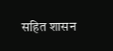सहित शासन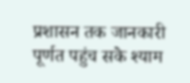प्रशासन तक जानकारी पूर्णत पहुंच सके श्याम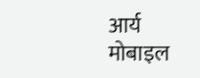आर्य मोबाइल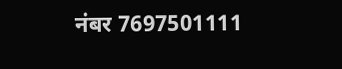नंबर 7697501111